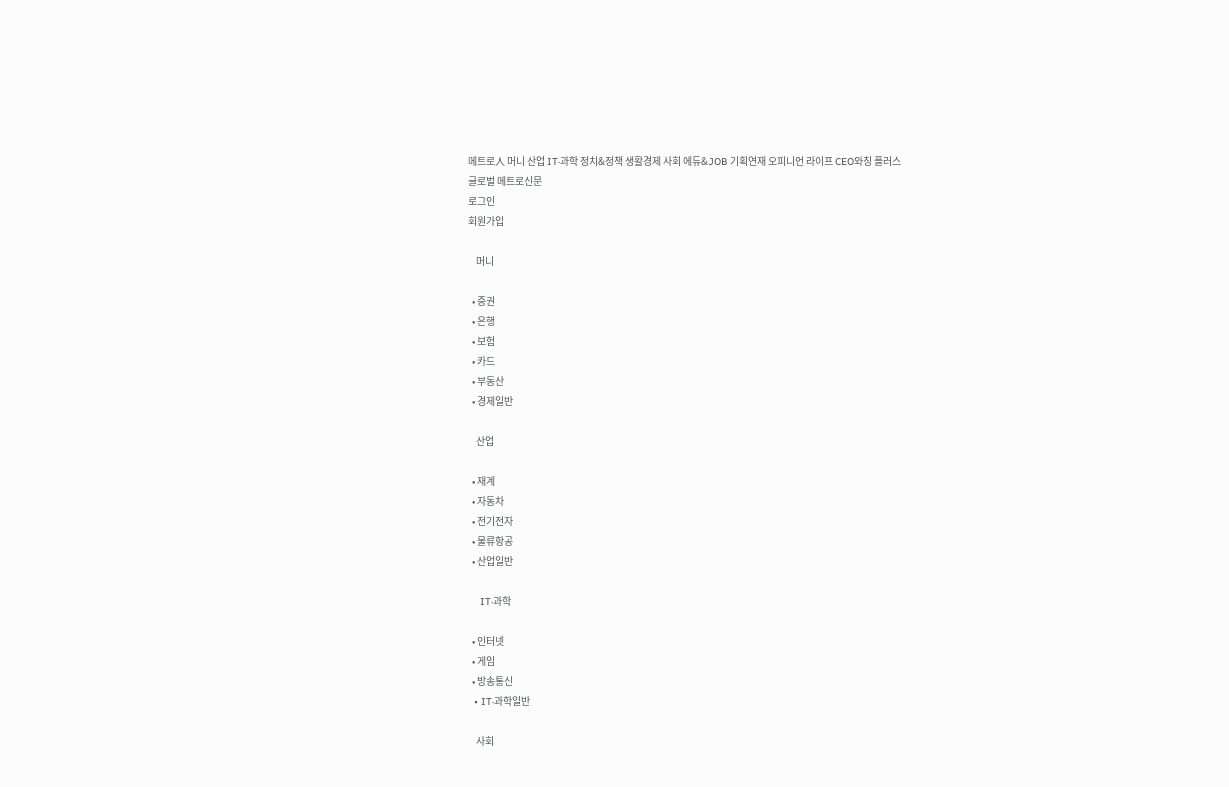메트로人 머니 산업 IT·과학 정치&정책 생활경제 사회 에듀&JOB 기획연재 오피니언 라이프 CEO와칭 플러스
글로벌 메트로신문
로그인
회원가입

    머니

  • 증권
  • 은행
  • 보험
  • 카드
  • 부동산
  • 경제일반

    산업

  • 재계
  • 자동차
  • 전기전자
  • 물류항공
  • 산업일반

    IT·과학

  • 인터넷
  • 게임
  • 방송통신
  • IT·과학일반

    사회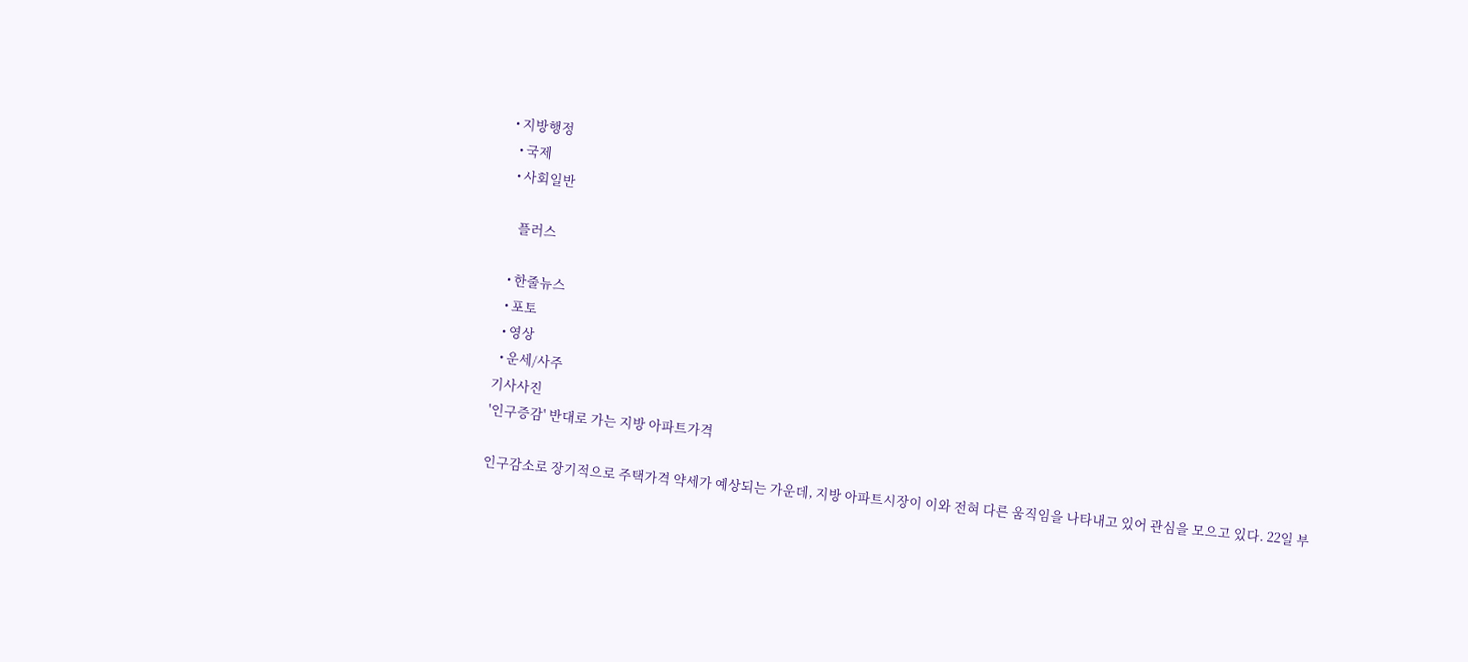• 지방행정
  • 국제
  • 사회일반

    플러스

  • 한줄뉴스
  • 포토
  • 영상
  • 운세/사주
기사사진
'인구증감' 반대로 가는 지방 아파트가격

인구감소로 장기적으로 주택가격 약세가 예상되는 가운데, 지방 아파트시장이 이와 전혀 다른 움직임을 나타내고 있어 관심을 모으고 있다. 22일 부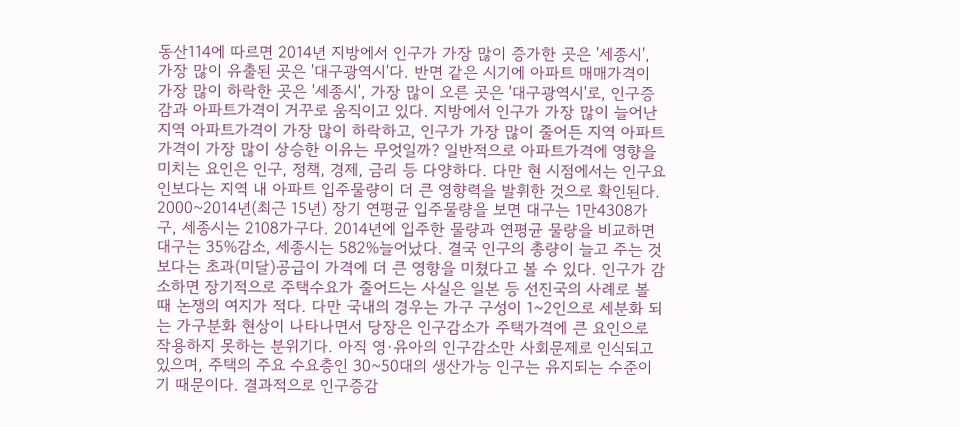동산114에 따르면 2014년 지방에서 인구가 가장 많이 증가한 곳은 '세종시', 가장 많이 유출된 곳은 '대구광역시'다. 반면 같은 시기에 아파트 매매가격이 가장 많이 하락한 곳은 '세종시', 가장 많이 오른 곳은 '대구광역시'로, 인구증감과 아파트가격이 거꾸로 움직이고 있다. 지방에서 인구가 가장 많이 늘어난 지역 아파트가격이 가장 많이 하락하고, 인구가 가장 많이 줄어든 지역 아파트가격이 가장 많이 상승한 이유는 무엇일까? 일반적으로 아파트가격에 영향을 미치는 요인은 인구, 정책, 경제, 금리 등 다양하다. 다만 현 시점에서는 인구요인보다는 지역 내 아파트 입주물량이 더 큰 영향력을 발휘한 것으로 확인된다. 2000~2014년(최근 15년) 장기 연평균 입주물량을 보면 대구는 1만4308가구, 세종시는 2108가구다. 2014년에 입주한 물량과 연평균 물량을 비교하면 대구는 35%감소, 세종시는 582%늘어났다. 결국 인구의 총량이 늘고 주는 것 보다는 초과(미달)공급이 가격에 더 큰 영향을 미쳤다고 볼 수 있다. 인구가 감소하면 장기적으로 주택수요가 줄어드는 사실은 일본 등 선진국의 사례로 볼 때 논쟁의 여지가 적다. 다만 국내의 경우는 가구 구성이 1~2인으로 세분화 되는 가구분화 현상이 나타나면서 당장은 인구감소가 주택가격에 큰 요인으로 작용하지 못하는 분위기다. 아직 영·유아의 인구감소만 사회문제로 인식되고 있으며, 주택의 주요 수요층인 30~50대의 생산가능 인구는 유지되는 수준이기 때문이다. 결과적으로 인구증감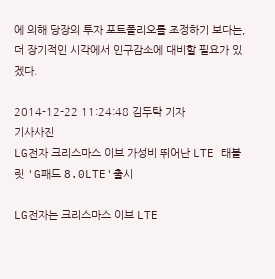에 의해 당장의 투자 포트폴리오를 조정하기 보다는, 더 장기적인 시각에서 인구감소에 대비할 필요가 있겠다.

2014-12-22 11:24:48 김두탁 기자
기사사진
LG전자 크리스마스 이브 가성비 뛰어난 LTE 태블릿 'G패드 8.0LTE'출시

LG전자는 크리스마스 이브 LTE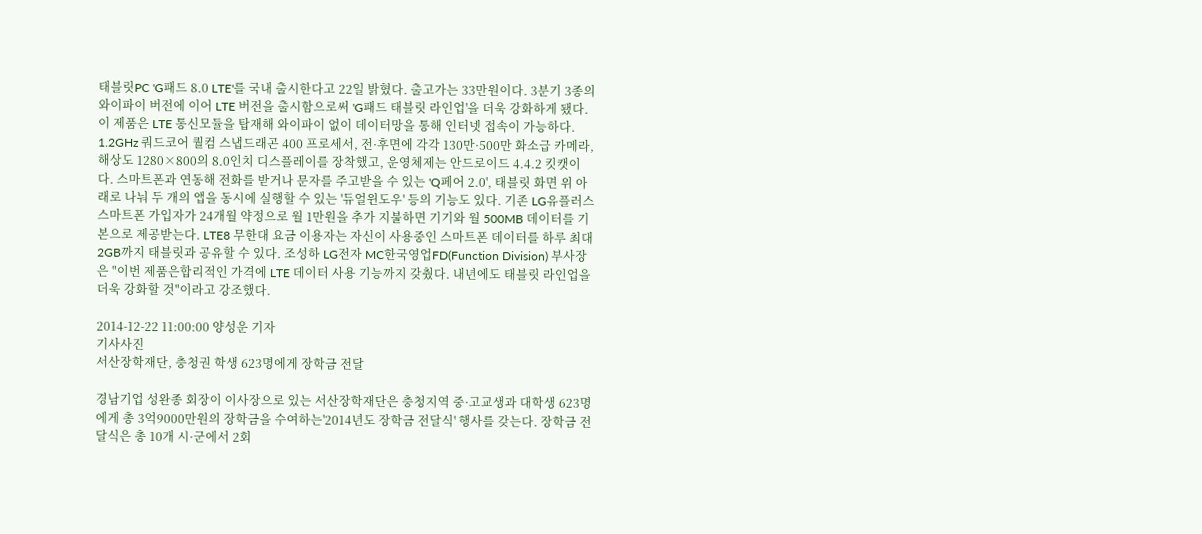태블릿PC 'G패드 8.0 LTE'를 국내 출시한다고 22일 밝혔다. 출고가는 33만원이다. 3분기 3종의 와이파이 버전에 이어 LTE 버전을 출시함으로써 'G패드 태블릿 라인업'을 더욱 강화하게 됐다. 이 제품은 LTE 통신모듈을 탑재해 와이파이 없이 데이터망을 통해 인터넷 접속이 가능하다. 1.2GHz 쿼드코어 퀄컴 스냅드래곤 400 프로세서, 전·후면에 각각 130만·500만 화소급 카메라, 해상도 1280×800의 8.0인치 디스플레이를 장착했고, 운영체제는 안드로이드 4.4.2 킷캣이다. 스마트폰과 연동해 전화를 받거나 문자를 주고받을 수 있는 'Q페어 2.0', 태블릿 화면 위 아래로 나눠 두 개의 앱을 동시에 실행할 수 있는 '듀얼윈도우' 등의 기능도 있다. 기존 LG유플러스 스마트폰 가입자가 24개월 약정으로 월 1만원을 추가 지불하면 기기와 월 500MB 데이터를 기본으로 제공받는다. LTE8 무한대 요금 이용자는 자신이 사용중인 스마트폰 데이터를 하루 최대 2GB까지 태블릿과 공유할 수 있다. 조성하 LG전자 MC한국영업FD(Function Division) 부사장은 "이번 제품은합리적인 가격에 LTE 데이터 사용 기능까지 갖췄다. 내년에도 태블릿 라인업을 더욱 강화할 것"이라고 강조했다.

2014-12-22 11:00:00 양성운 기자
기사사진
서산장학재단, 충청권 학생 623명에게 장학금 전달

경남기업 성완종 회장이 이사장으로 있는 서산장학재단은 충청지역 중·고교생과 대학생 623명에게 총 3억9000만원의 장학금을 수여하는'2014년도 장학금 전달식' 행사를 갖는다. 장학금 전달식은 총 10개 시·군에서 2회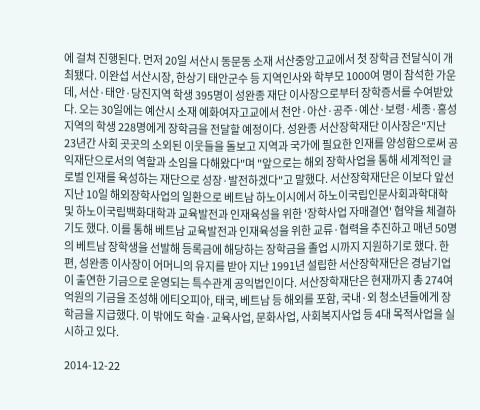에 걸쳐 진행된다. 먼저 20일 서산시 동문동 소재 서산중앙고교에서 첫 장학금 전달식이 개최됐다. 이완섭 서산시장, 한상기 태안군수 등 지역인사와 학부모 1000여 명이 참석한 가운데, 서산·태안·당진지역 학생 395명이 성완종 재단 이사장으로부터 장학증서를 수여받았다. 오는 30일에는 예산시 소재 예화여자고교에서 천안·아산·공주·예산·보령·세종·홍성지역의 학생 228명에게 장학금을 전달할 예정이다. 성완종 서산장학재단 이사장은"지난 23년간 사회 곳곳의 소외된 이웃들을 돌보고 지역과 국가에 필요한 인재를 양성함으로써 공익재단으로서의 역할과 소임을 다해왔다"며 "앞으로는 해외 장학사업을 통해 세계적인 글로벌 인재를 육성하는 재단으로 성장·발전하겠다"고 말했다. 서산장학재단은 이보다 앞선 지난 10일 해외장학사업의 일환으로 베트남 하노이시에서 하노이국립인문사회과학대학 및 하노이국립백화대학과 교육발전과 인재육성을 위한 '장학사업 자매결연' 협약을 체결하기도 했다. 이를 통해 베트남 교육발전과 인재육성을 위한 교류·협력을 추진하고 매년 50명의 베트남 장학생을 선발해 등록금에 해당하는 장학금을 졸업 시까지 지원하기로 했다. 한편, 성완종 이사장이 어머니의 유지를 받아 지난 1991년 설립한 서산장학재단은 경남기업이 출연한 기금으로 운영되는 특수관계 공익법인이다. 서산장학재단은 현재까지 총 274여억원의 기금을 조성해 에티오피아, 태국, 베트남 등 해외를 포함, 국내·외 청소년들에게 장학금을 지급했다. 이 밖에도 학술·교육사업, 문화사업, 사회복지사업 등 4대 목적사업을 실시하고 있다.

2014-12-22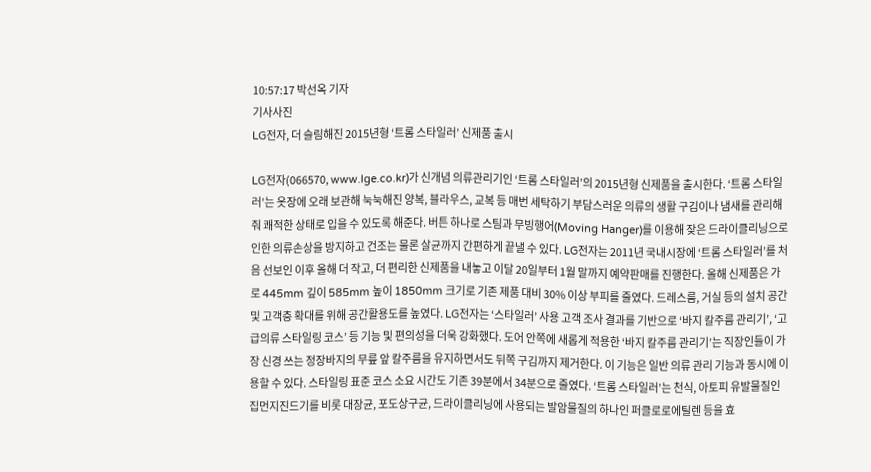10:57:17 박선옥 기자
기사사진
LG전자, 더 슬림해진 2015년형 ‘트롬 스타일러’ 신제품 출시

LG전자(066570, www.lge.co.kr)가 신개념 의류관리기인 ‘트롬 스타일러’의 2015년형 신제품을 출시한다. ‘트롬 스타일러’는 옷장에 오래 보관해 눅눅해진 양복, 블라우스, 교복 등 매번 세탁하기 부담스러운 의류의 생활 구김이나 냄새를 관리해줘 쾌적한 상태로 입을 수 있도록 해준다. 버튼 하나로 스팀과 무빙행어(Moving Hanger)를 이용해 잦은 드라이클리닝으로 인한 의류손상을 방지하고 건조는 물론 살균까지 간편하게 끝낼 수 있다. LG전자는 2011년 국내시장에 ‘트롬 스타일러’를 처음 선보인 이후 올해 더 작고, 더 편리한 신제품을 내놓고 이달 20일부터 1월 말까지 예약판매를 진행한다. 올해 신제품은 가로 445mm 깊이 585mm 높이 1850mm 크기로 기존 제품 대비 30% 이상 부피를 줄였다. 드레스룸, 거실 등의 설치 공간 및 고객층 확대를 위해 공간활용도를 높였다. LG전자는 ‘스타일러’ 사용 고객 조사 결과를 기반으로 ‘바지 칼주름 관리기’, ‘고급의류 스타일링 코스’ 등 기능 및 편의성을 더욱 강화했다. 도어 안쪽에 새롭게 적용한 ‘바지 칼주름 관리기’는 직장인들이 가장 신경 쓰는 정장바지의 무릎 앞 칼주름을 유지하면서도 뒤쪽 구김까지 제거한다. 이 기능은 일반 의류 관리 기능과 동시에 이용할 수 있다. 스타일링 표준 코스 소요 시간도 기존 39분에서 34분으로 줄였다. ‘트롬 스타일러’는 천식, 아토피 유발물질인 집먼지진드기를 비롯 대장균, 포도상구균, 드라이클리닝에 사용되는 발암물질의 하나인 퍼클로로에틸렌 등을 효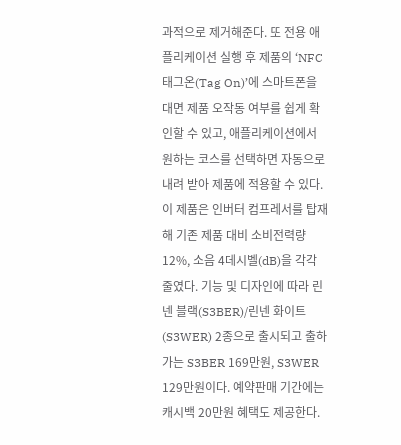과적으로 제거해준다. 또 전용 애플리케이션 실행 후 제품의 ‘NFC 태그온(Tag On)’에 스마트폰을 대면 제품 오작동 여부를 쉽게 확인할 수 있고, 애플리케이션에서 원하는 코스를 선택하면 자동으로 내려 받아 제품에 적용할 수 있다. 이 제품은 인버터 컴프레서를 탑재해 기존 제품 대비 소비전력량 12%, 소음 4데시벨(dB)을 각각 줄였다. 기능 및 디자인에 따라 린넨 블랙(S3BER)/린넨 화이트(S3WER) 2종으로 출시되고 출하가는 S3BER 169만원, S3WER 129만원이다. 예약판매 기간에는 캐시백 20만원 혜택도 제공한다.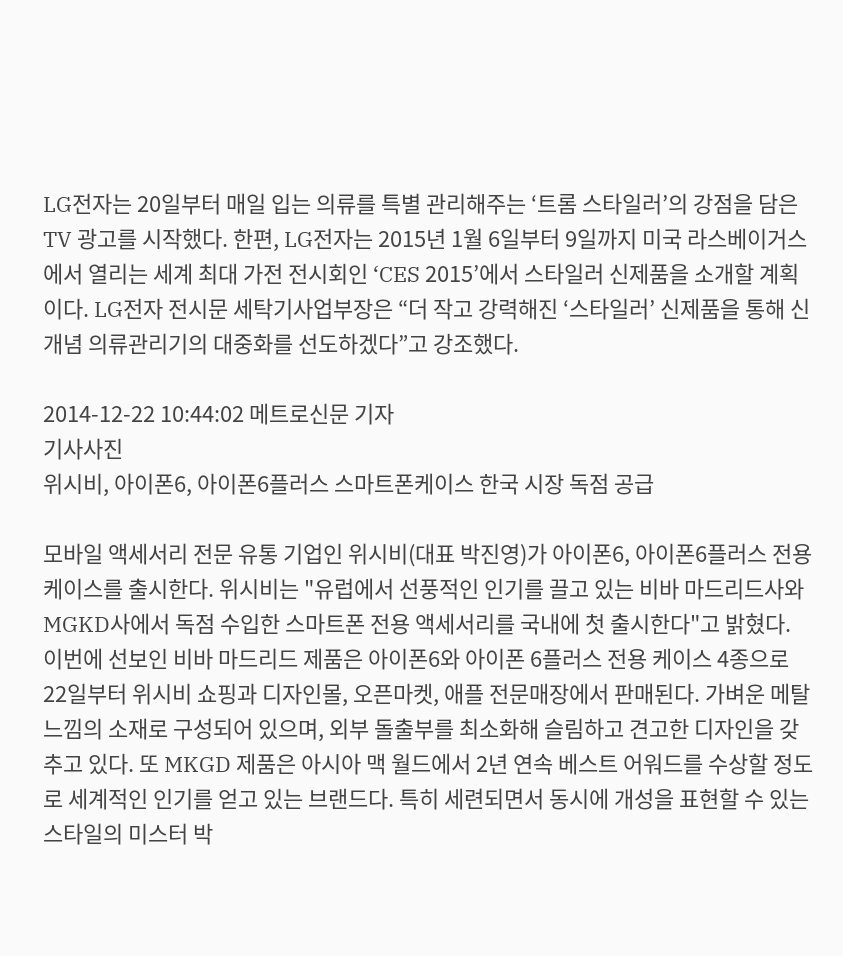LG전자는 20일부터 매일 입는 의류를 특별 관리해주는 ‘트롬 스타일러’의 강점을 담은 TV 광고를 시작했다. 한편, LG전자는 2015년 1월 6일부터 9일까지 미국 라스베이거스에서 열리는 세계 최대 가전 전시회인 ‘CES 2015’에서 스타일러 신제품을 소개할 계획이다. LG전자 전시문 세탁기사업부장은 “더 작고 강력해진 ‘스타일러’ 신제품을 통해 신개념 의류관리기의 대중화를 선도하겠다”고 강조했다.

2014-12-22 10:44:02 메트로신문 기자
기사사진
위시비, 아이폰6, 아이폰6플러스 스마트폰케이스 한국 시장 독점 공급

모바일 액세서리 전문 유통 기업인 위시비(대표 박진영)가 아이폰6, 아이폰6플러스 전용 케이스를 출시한다. 위시비는 "유럽에서 선풍적인 인기를 끌고 있는 비바 마드리드사와 MGKD사에서 독점 수입한 스마트폰 전용 액세서리를 국내에 첫 출시한다"고 밝혔다. 이번에 선보인 비바 마드리드 제품은 아이폰6와 아이폰 6플러스 전용 케이스 4종으로 22일부터 위시비 쇼핑과 디자인몰, 오픈마켓, 애플 전문매장에서 판매된다. 가벼운 메탈 느낌의 소재로 구성되어 있으며, 외부 돌출부를 최소화해 슬림하고 견고한 디자인을 갖추고 있다. 또 MKGD 제품은 아시아 맥 월드에서 2년 연속 베스트 어워드를 수상할 정도로 세계적인 인기를 얻고 있는 브랜드다. 특히 세련되면서 동시에 개성을 표현할 수 있는 스타일의 미스터 박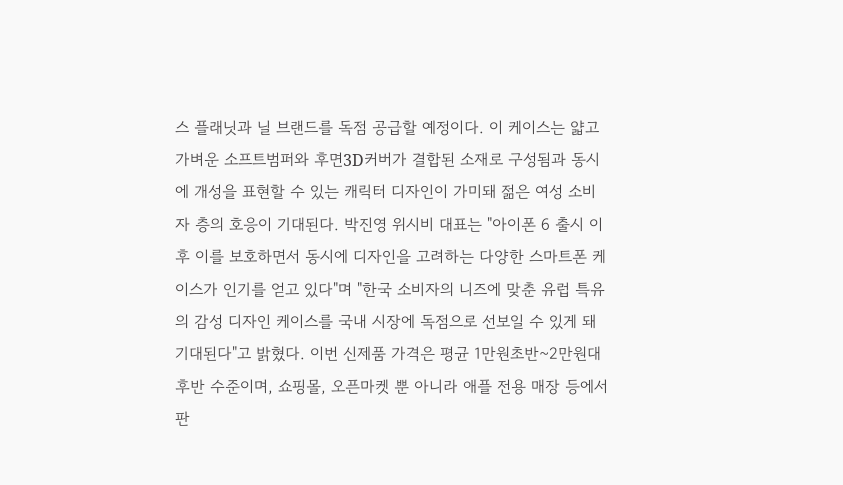스 플래닛과 닐 브랜드를 독점 공급할 예정이다. 이 케이스는 얇고 가벼운 소프트범퍼와 후면3D커버가 결합된 소재로 구성됨과 동시에 개성을 표현할 수 있는 캐릭터 디자인이 가미돼 젊은 여성 소비자 층의 호응이 기대된다. 박진영 위시비 대표는 "아이폰 6 출시 이후 이를 보호하면서 동시에 디자인을 고려하는 다양한 스마트폰 케이스가 인기를 얻고 있다"며 "한국 소비자의 니즈에 맞춘 유럽 특유의 감성 디자인 케이스를 국내 시장에 독점으로 선보일 수 있게 돼 기대된다"고 밝혔다. 이번 신제품 가격은 평균 1만원초반~2만원대후반 수준이며, 쇼핑몰, 오픈마켓 뿐 아니라 애플 전용 매장 등에서 판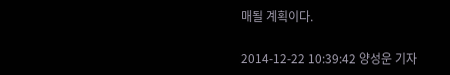매될 계획이다.

2014-12-22 10:39:42 양성운 기자